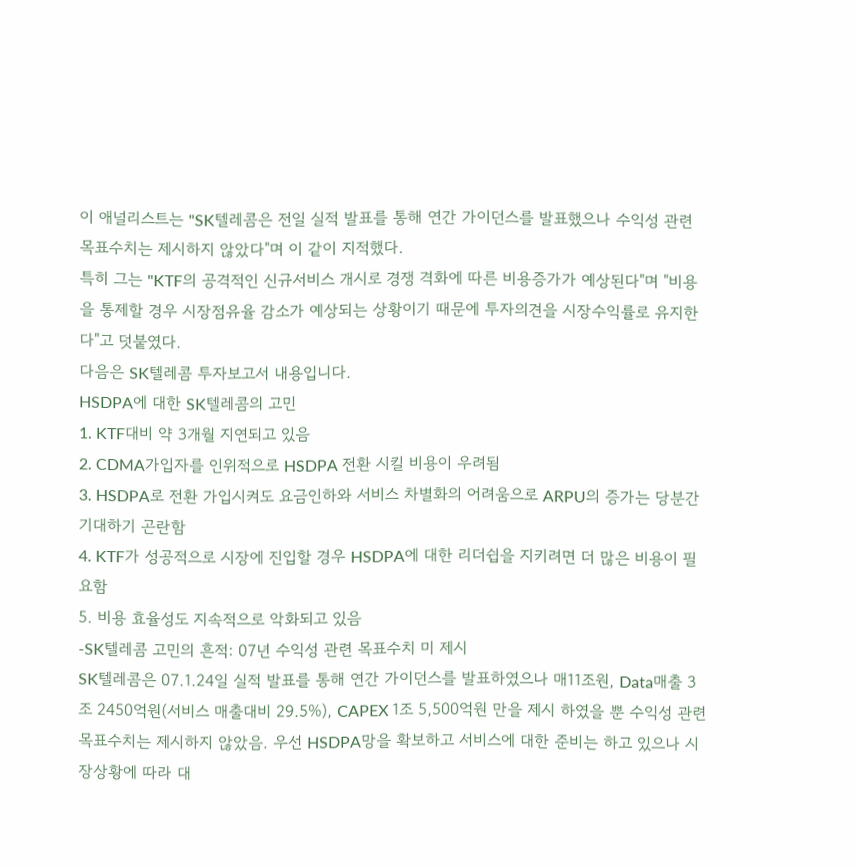이 애널리스트는 "SK텔레콤은 전일 실적 발표를 통해 연간 가이던스를 발표했으나 수익성 관련 목표수치는 제시하지 않았다"며 이 같이 지적했다.
특히 그는 "KTF의 공격적인 신규서비스 개시로 경쟁 격화에 따른 비용증가가 예상된다"며 "비용을 통제할 경우 시장점유율 감소가 예상되는 상황이기 때문에 투자의견을 시장수익률로 유지한다"고 덧붙였다.
다음은 SK텔레콤 투자보고서 내용입니다.
HSDPA에 대한 SK텔레콤의 고민
1. KTF대비 약 3개월 지연되고 있음
2. CDMA가입자를 인위적으로 HSDPA 전환 시킬 비용이 우려됨
3. HSDPA로 전환 가입시켜도 요금인하와 서비스 차별화의 어려움으로 ARPU의 증가는 당분간 기대하기 곤란함
4. KTF가 성공적으로 시장에 진입할 경우 HSDPA에 대한 리더쉽을 지키려면 더 많은 비용이 필요함
5. 비용 효율성도 지속적으로 악화되고 있음
-SK텔레콤 고민의 흔적: 07년 수익성 관련 목표수치 미 제시
SK텔레콤은 07.1.24일 실적 발표를 통해 연간 가이던스를 발표하였으나 매11조원, Data매출 3조 2450억원(서비스 매출대비 29.5%), CAPEX 1조 5,500억원 만을 제시 하였을 뿐 수익성 관련 목표수치는 제시하지 않았음. 우선 HSDPA망을 확보하고 서비스에 대한 준비는 하고 있으나 시장상황에 따라 대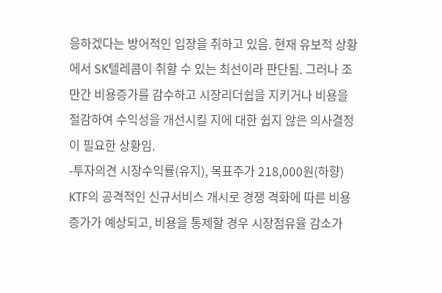응하겠다는 방어적인 입장을 취하고 있음. 현재 유보적 상황에서 SK텔레콤이 취할 수 있는 최선이라 판단됨. 그러나 조만간 비용증가를 감수하고 시장리더쉽을 지키거나 비용을 절감하여 수익성을 개선시킬 지에 대한 쉽지 않은 의사결정이 필요한 상황임.
-투자의견 시장수익률(유지), 목표주가 218,000원(하향)
KTF의 공격적인 신규서비스 개시로 경쟁 격화에 따른 비용증가가 예상되고, 비용을 통제할 경우 시장점유율 감소가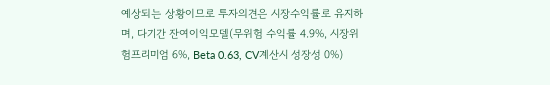예상되는 상황이므로 투자의견은 시장수익률로 유지하며, 다기간 잔여이익모델(무위험 수익률 4.9%, 시장위험프리미엄 6%, Beta 0.63, CV계산시 성장성 0%)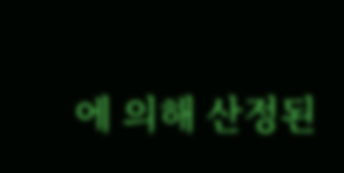에 의해 산정된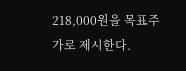218,000원을 목표주가로 제시한다.